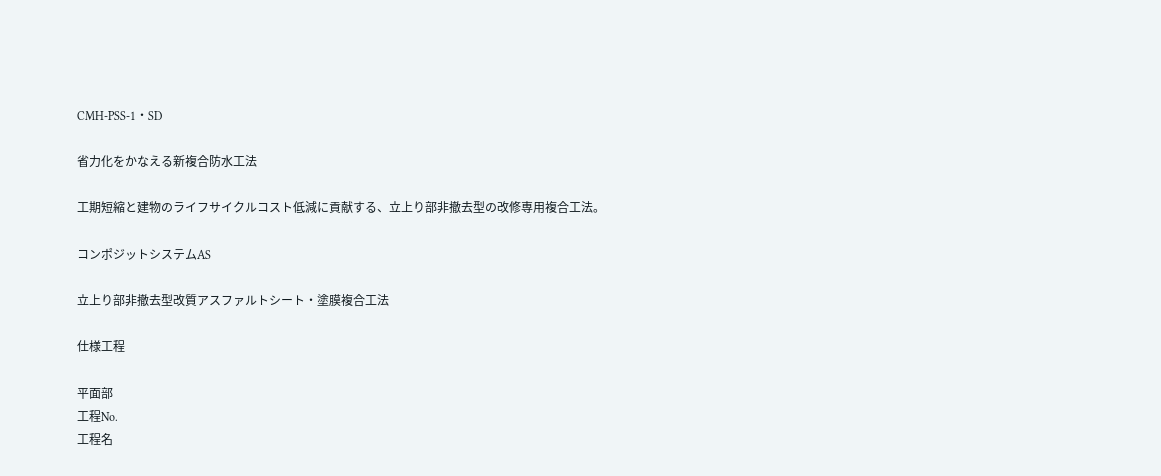CMH-PSS-1・SD

省力化をかなえる新複合防水工法

工期短縮と建物のライフサイクルコスト低減に貢献する、立上り部非撤去型の改修専用複合工法。

コンポジットシステムAS

立上り部非撤去型改質アスファルトシート・塗膜複合工法

仕様工程

平面部
工程No.
工程名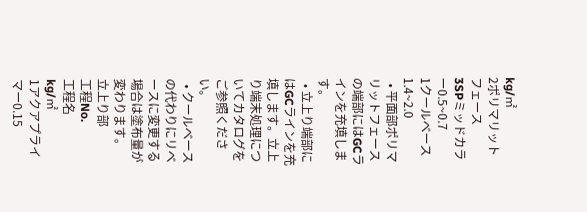kg/㎡
2ポリマリットフェース
3SPミッドカラー0.5~0.7
1クールベース1.4~2.0
  • 平面部ポリマリットフェースの端部にはGCラインを充填します。
  • 立上り端部にはGCラインを充填します。立上り端末処理についてカタログをご参照ください。
  • クールベースの代わりにリベースに変更する場合は塗布量が変わります。
立上り部
工程No.
工程名
kg/㎡
1アクアプライマー0.15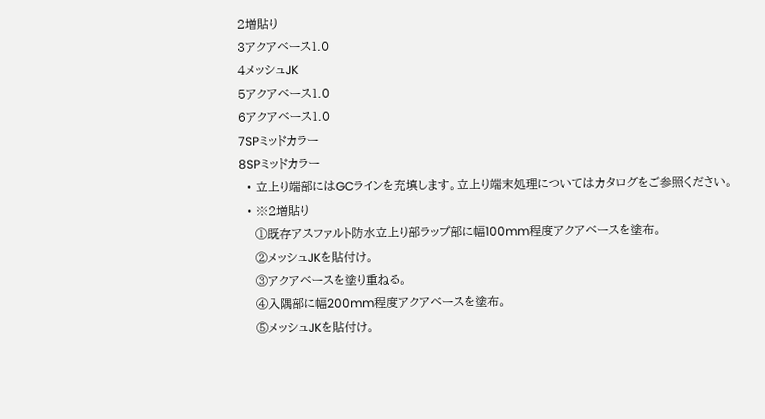2増貼り
3アクアベース1.0
4メッシュJK
5アクアベース1.0
6アクアベース1.0
7SPミッドカラー
8SPミッドカラー
  • 立上り端部にはGCラインを充填します。立上り端末処理についてはカタログをご参照ください。
  • ※2増貼り
    ①既存アスファルト防水立上り部ラップ部に幅100mm程度アクアベースを塗布。
    ②メッシュJKを貼付け。
    ③アクアベースを塗り重ねる。
    ④入隅部に幅200mm程度アクアベースを塗布。
    ⑤メッシュJKを貼付け。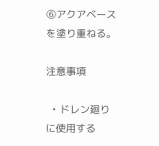⑥アクアベースを塗り重ねる。

注意事項

  • ドレン廻りに使用する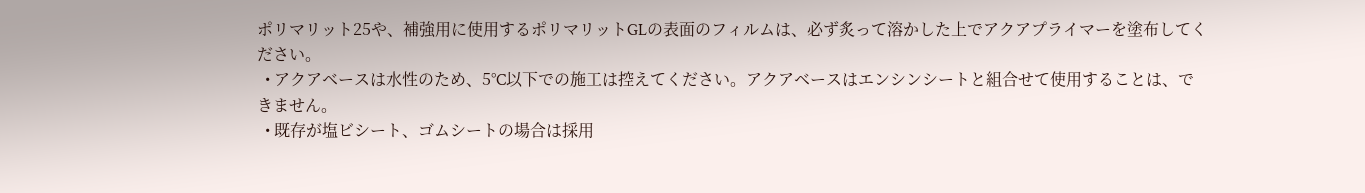ポリマリット25や、補強用に使用するポリマリットGLの表面のフィルムは、必ず炙って溶かした上でアクアプライマーを塗布してください。
  • アクアベースは水性のため、5°C以下での施工は控えてください。アクアベースはエンシンシートと組合せて使用することは、できません。
  • 既存が塩ビシート、ゴムシートの場合は採用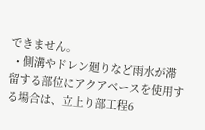できません。
  • 側溝やドレン廻りなど雨水が滞留する部位にアクアベースを使用する場合は、立上り部工程6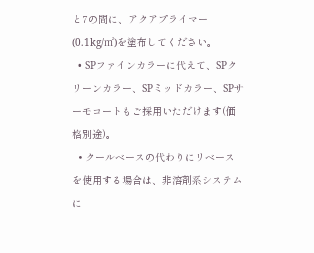と7の間に、アクアプライマー(0.1kg/㎡)を塗布してください。
  • SPファインカラーに代えて、SPクリーンカラー、SPミッドカラー、SPサーモコートもご採用いただけます(価格別途)。
  • クールベースの代わりにリベースを使用する場合は、非溶剤系システムに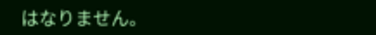はなりません。